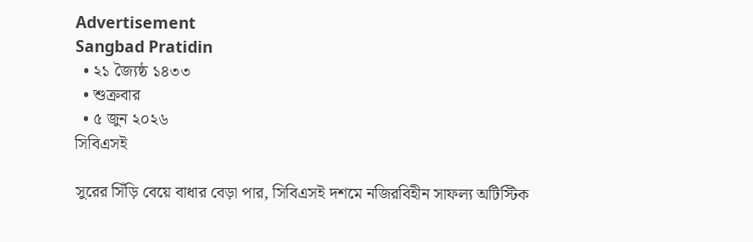Advertisement
Sangbad Pratidin
  • ২১ জ্যৈষ্ঠ ১৪৩৩
  • শুক্রবার
  • ৫ জুন ২০২৬
সিবিএসই

সুরের সিঁড়ি বেয়ে বাধার বেড়া পার, সিবিএসই দশমে নজিরবিহীন সাফল্য অটিস্টিক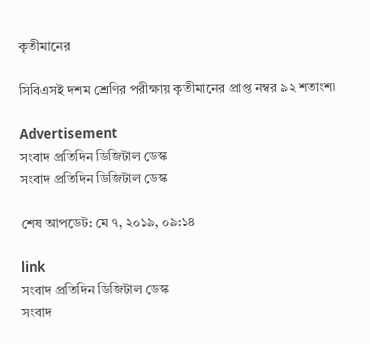কৃতীমানের

সিবিএসই দশম শ্রেণির পরীক্ষায় কৃতীমানের প্রাপ্ত নম্বর ৯২ শতাংশ৷

Advertisement
সংবাদ প্রতিদিন ডিজিটাল ডেস্ক
সংবাদ প্রতিদিন ডিজিটাল ডেস্ক

শেষ আপডেট: মে ৭, ২০১৯, ০৯:১৪

link
সংবাদ প্রতিদিন ডিজিটাল ডেস্ক
সংবাদ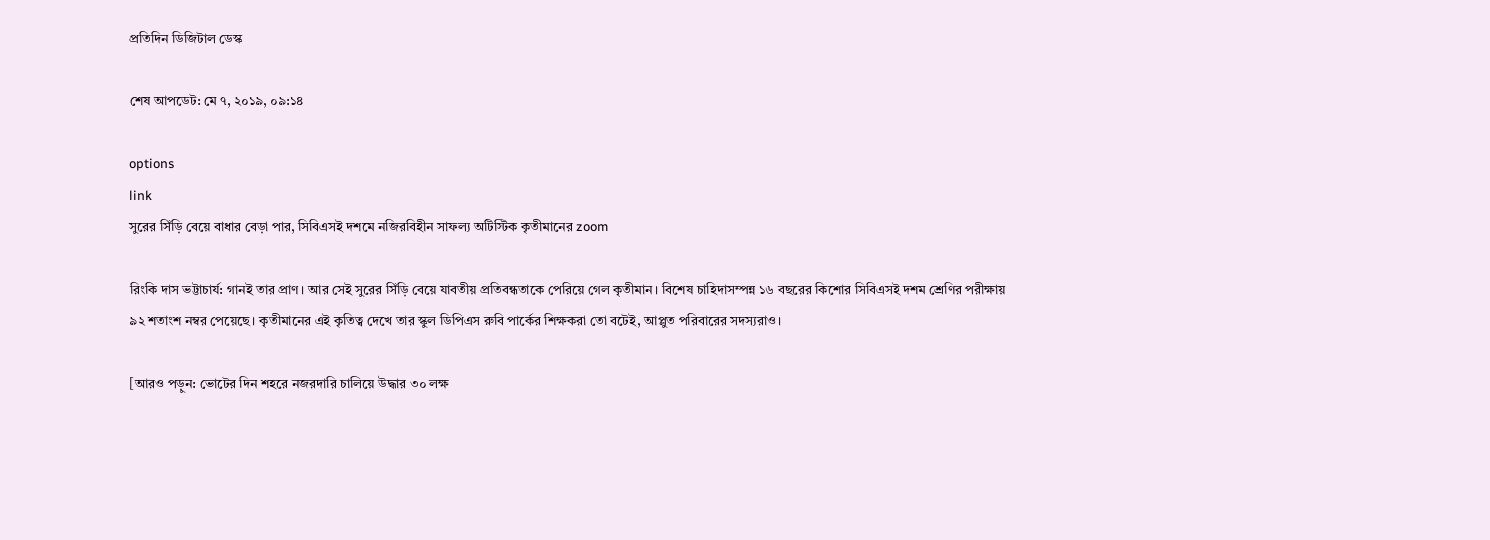প্রতিদিন ডিজিটাল ডেস্ক

শেষ আপডেট: মে ৭, ২০১৯, ০৯:১৪

options
link
সুরের সিঁড়ি বেয়ে বাধার বেড়া পার, সিবিএসই দশমে নজিরবিহীন সাফল্য অটিস্টিক কৃতীমানের zoom

রিংকি দাস ভট্টাচার্য: গানই তার প্রাণ। আর সেই সুরের সিঁড়ি বেয়ে যাবতীয় প্রতিবন্ধতাকে পেরিয়ে গেল কৃতীমান। বিশেষ চাহিদাসম্পন্ন ১৬ বছরের কিশোর সিবিএসই দশম শ্রেণির পরীক্ষায় ৯২ শতাংশ নম্বর পেয়েছে। কৃতীমানের এই কৃতিত্ব দেখে তার স্কুল ডিপিএস রুবি পার্কের শিক্ষকরা তো বটেই, আপ্লুত পরিবারের সদস্যরাও।

[আরও পড়ুন: ভোটের দিন শহরে নজরদারি চালিয়ে উদ্ধার ৩০ লক্ষ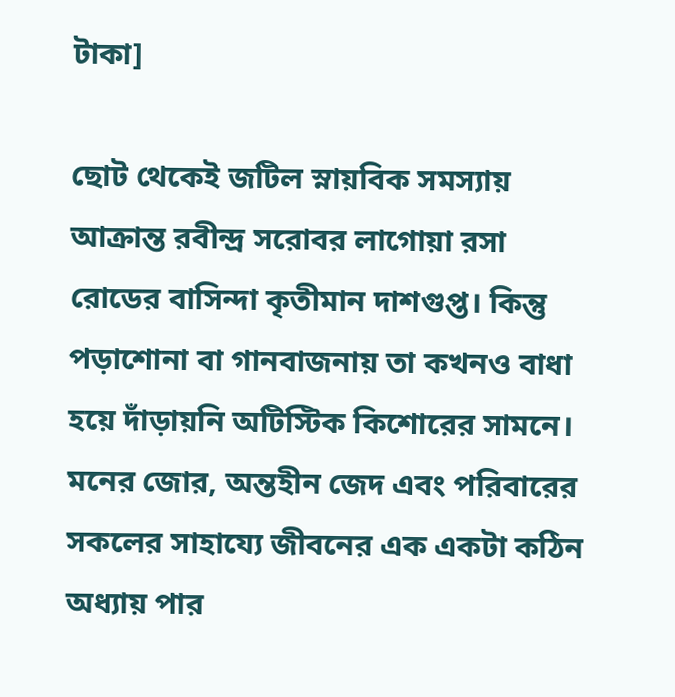টাকা]

ছোট থেকেই জটিল স্নায়বিক সমস্যায় আক্রান্ত রবীন্দ্র সরোবর লাগোয়া রসা রোডের বাসিন্দা কৃতীমান দাশগুপ্ত। কিন্তু পড়াশোনা বা গানবাজনায় তা কখনও বাধা হয়ে দাঁড়ায়নি অটিস্টিক কিশোরের সামনে। মনের জোর, অন্তহীন জেদ এবং পরিবারের সকলের সাহায্যে জীবনের এক একটা কঠিন অধ্যায় পার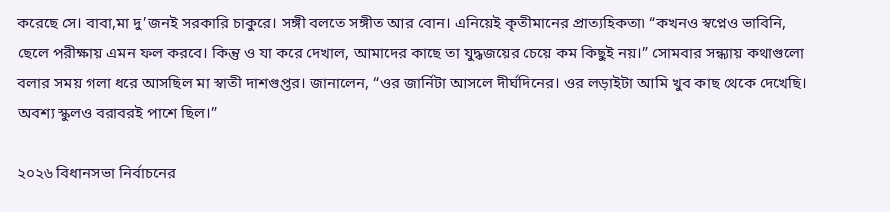করেছে সে। বাবা,মা দু’জনই সরকারি চাকুরে। সঙ্গী বলতে সঙ্গীত আর বোন। এনিয়েই কৃতীমানের প্রাত্যহিকতা৷ “কখনও স্বপ্নেও ভাবিনি, ছেলে পরীক্ষায় এমন ফল করবে। কিন্তু ও যা করে দেখাল, আমাদের কাছে তা যুদ্ধজয়ের চেয়ে কম কিছুই নয়।” সোমবার সন্ধ্যায় কথাগুলো বলার সময় গলা ধরে আসছিল মা স্বাতী দাশগুপ্তর। জানালেন, “ওর জার্নিটা আসলে দীর্ঘদিনের। ওর লড়াইটা আমি খুব কাছ থেকে দেখেছি। অবশ্য স্কুলও বরাবরই পাশে ছিল।”

২০২৬ বিধানসভা নির্বাচনের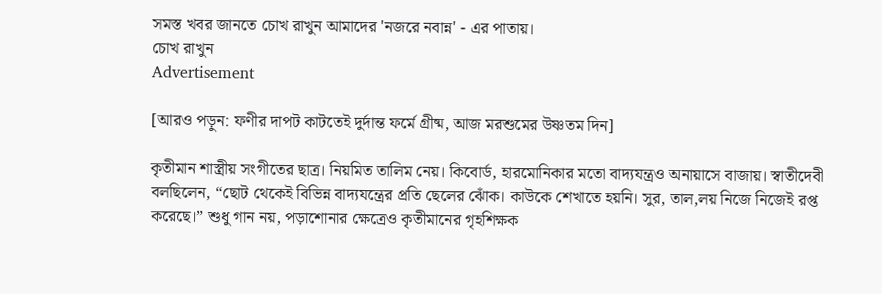সমস্ত খবর জানতে চোখ রাখুন আমাদের 'নজরে নবান্ন' - এর পাতায়।
চোখ রাখুন
Advertisement

[আরও পড়ুন: ফণীর দাপট কাটতেই দুর্দান্ত ফর্মে গ্রীষ্ম, আজ মরশুমের উষ্ণতম দিন]

কৃতীমান শাস্ত্রীয় সংগীতের ছাত্র। নিয়মিত তালিম নেয়। কিবোর্ড, হারমোনিকার মতো বাদ্যযন্ত্রও অনায়াসে বাজায়। স্বাতীদেবী বলছিলেন, “ছোট থেকেই বিভিন্ন বাদ্যযন্ত্রের প্রতি ছেলের ঝোঁক। কাউকে শেখাতে হয়নি। সুর, তাল,লয় নিজে নিজেই রপ্ত করেছে।” শুধু গান নয়, পড়াশোনার ক্ষেত্রেও কৃতীমানের গৃহশিক্ষক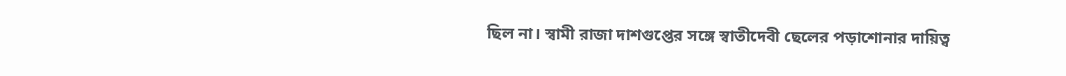ছিল না। স্বামী রাজা দাশগুপ্তের সঙ্গে স্বাতীদেবী ছেলের পড়াশোনার দায়িত্ব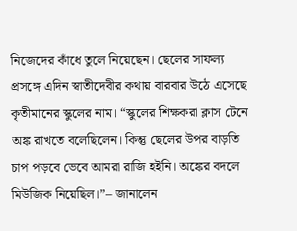নিজেদের কাঁধে তুলে নিয়েছেন। ছেলের সাফল্য প্রসঙ্গে এদিন স্বাতীদেবীর কথায় বারবার উঠে এসেছে কৃতীমানের স্কুলের নাম। “স্কুলের শিক্ষকরা ক্লাস টেনে অঙ্ক রাখতে বলেছিলেন। কিন্তু ছেলের উপর বাড়তি চাপ পড়বে ভেবে আমরা রাজি হইনি। অঙ্কের বদলে মিউজিক নিয়েছিল।”– জানালেন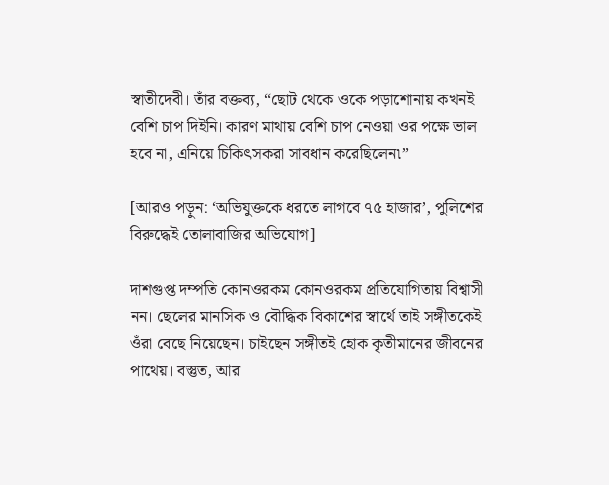স্বাতীদেবী। তাঁর বক্তব্য, “ছোট থেকে ওকে পড়াশোনায় কখনই বেশি চাপ দিইনি। কারণ মাথায় বেশি চাপ নেওয়া ওর পক্ষে ভাল হবে না, এনিয়ে চিকিৎসকরা সাবধান করেছিলেন৷”

[আরও পড়ুন: ‘অভিযুক্তকে ধরতে লাগবে ৭৫ হাজার’, পুলিশের বিরুদ্ধেই তোলাবাজির অভিযোগ]

দাশগুপ্ত দম্পতি কোনওরকম কোনওরকম প্রতিযোগিতায় বিশ্বাসী নন। ছেলের মানসিক ও বৌদ্ধিক বিকাশের স্বার্থে তাই সঙ্গীতকেই ওঁরা বেছে নিয়েছেন। চাইছেন সঙ্গীতই হোক কৃতীমানের জীবনের পাথেয়। বস্তুত, আর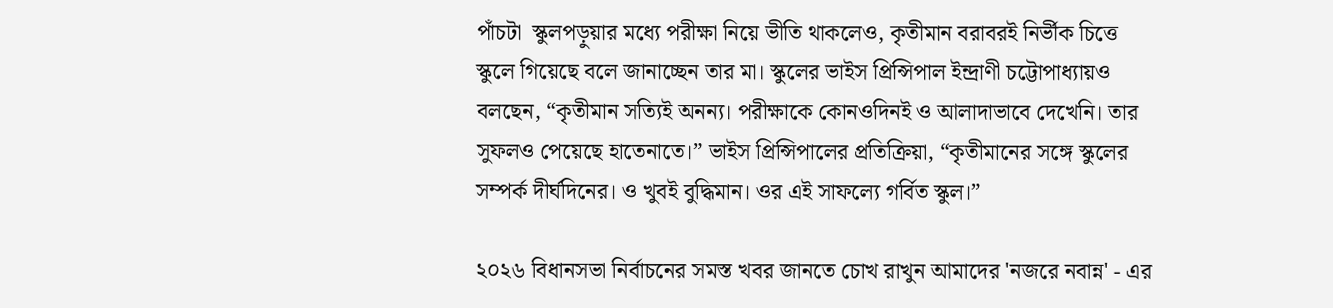পাঁচটা  স্কুলপড়ুয়ার মধ্যে পরীক্ষা নিয়ে ভীতি থাকলেও, কৃতীমান বরাবরই নির্ভীক চিত্তে স্কুলে গিয়েছে বলে জানাচ্ছেন তার মা। স্কুলের ভাইস প্রিন্সিপাল ইন্দ্রাণী চট্টোপাধ্যায়ও বলছেন, “কৃতীমান সত্যিই অনন্য। পরীক্ষাকে কোনওদিনই ও আলাদাভাবে দেখেনি। তার সুফলও পেয়েছে হাতেনাতে।” ভাইস প্রিন্সিপালের প্রতিক্রিয়া, “কৃতীমানের সঙ্গে স্কুলের সম্পর্ক দীর্ঘদিনের। ও খুবই বুদ্ধিমান। ওর এই সাফল্যে গর্বিত স্কুল।”

২০২৬ বিধানসভা নির্বাচনের সমস্ত খবর জানতে চোখ রাখুন আমাদের 'নজরে নবান্ন' - এর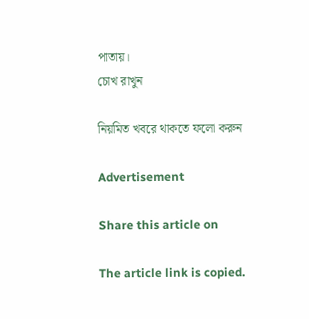পাতায়।
চোখ রাখুন

নিয়মিত খবরে থাকতে ফলো করুন

Advertisement

Share this article on

The article link is copied.